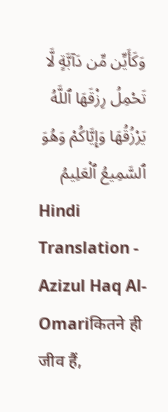وَكَأَيِّن مِّن دَآبَّةٍ لَّا تَحْمِلُ رِزْقَهَا ٱللَّهُ يَرْزُقُهَا وَإِيَّاكُمْ وَهُوَ ٱلسَّمِيعُ ٱلْعَلِيمُ
Hindi Translation - Azizul Haq Al-Omariकितने ही जीव हैं,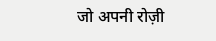जो अपनी रोज़ी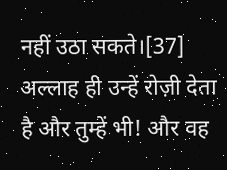नहीं उठा सकते।[37] अल्लाह ही उन्हें रोज़ी देता है और तुम्हें भी! और वह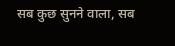सब कुछ सुनने वाला, सब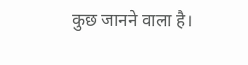कुछ जानने वाला है।